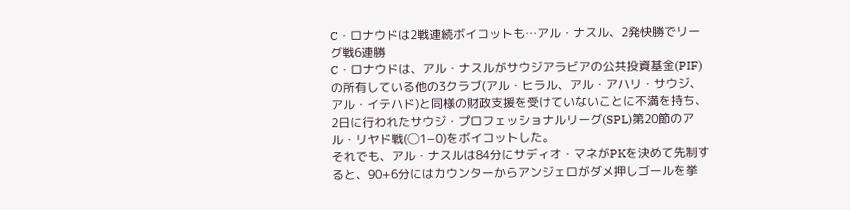C・ロナウドは2戦連続ボイコットも…アル・ナスル、2発快勝でリーグ戦6連勝
C・ロナウドは、アル・ナスルがサウジアラビアの公共投資基金(PIF)の所有している他の3クラブ(アル・ヒラル、アル・アハリ・サウジ、アル・イテハド)と同様の財政支援を受けていないことに不満を持ち、2日に行われたサウジ・プロフェッショナルリーグ(SPL)第20節のアル・リヤド戦(◯1−0)をボイコットした。
それでも、アル・ナスルは84分にサディオ・マネがPKを決めて先制すると、90+6分にはカウンターからアンジェロがダメ押しゴールを挙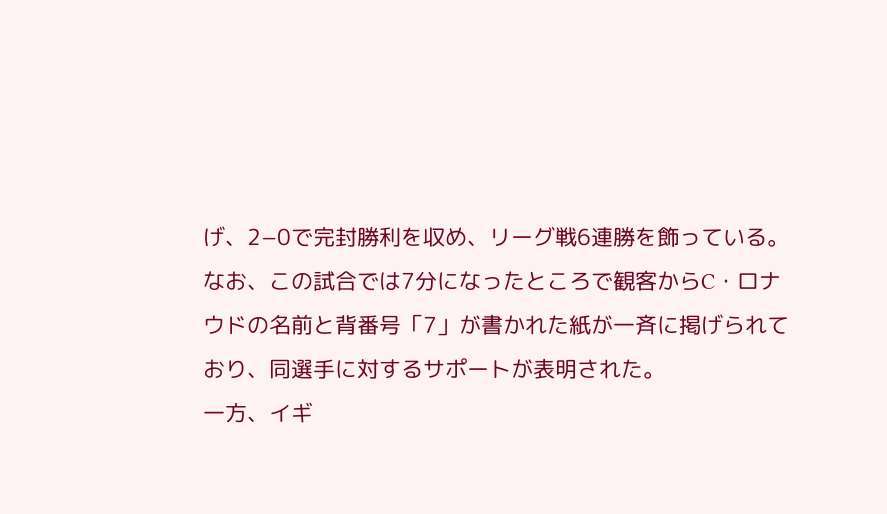げ、2−0で完封勝利を収め、リーグ戦6連勝を飾っている。
なお、この試合では7分になったところで観客からC・ロナウドの名前と背番号「7」が書かれた紙が一斉に掲げられており、同選手に対するサポートが表明された。
一方、イギ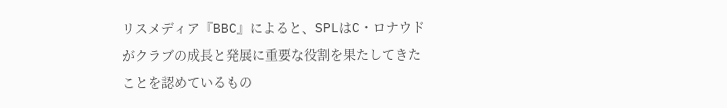リスメディア『BBC』によると、SPLはC・ロナウドがクラブの成長と発展に重要な役割を果たしてきたことを認めているもの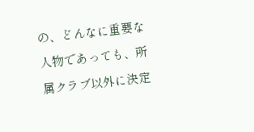の、どんなに重要な人物であっても、所属クラブ以外に決定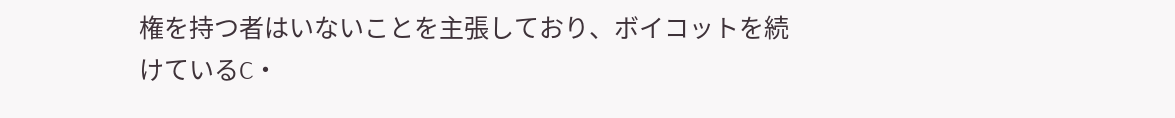権を持つ者はいないことを主張しており、ボイコットを続けているC・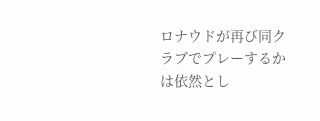ロナウドが再び同クラブでプレーするかは依然とし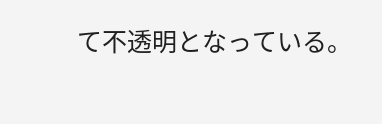て不透明となっている。